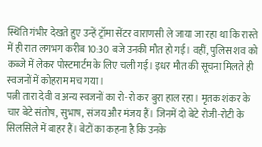स्थिति गंभीर देखते हुए उन्हें ट्रॉमा सेंटर वाराणसी ले जाया जा रहा था कि रास्ते में ही रात लगभग करीब 10:30 बजे उनकी मौत हो गई। वहीं, पुलिस शव को कब्जे में लेकर पोस्टमार्टम के लिए चली गई। इधर मौत की सूचना मिलते ही स्वजनों में कोहराम मच गया।
पत्नी तारा देवी व अन्य स्वजनों का रो-रो कर बुरा हाल रहा। मृतक शंकर के चार बेटे संतोष, सुभाष, संजय और मंजय हैं। जिनमें दो बेटे रोजी-रोटी के सिलसिले में बाहर हैं। बेटों का कहना है कि उनके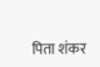पिता शंकर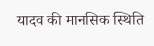यादव की मानसिक स्थिति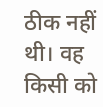ठीक नहीं थी। वह किसी को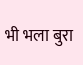भी भला बुरा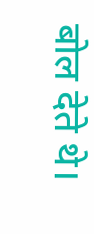बोल देते थे।